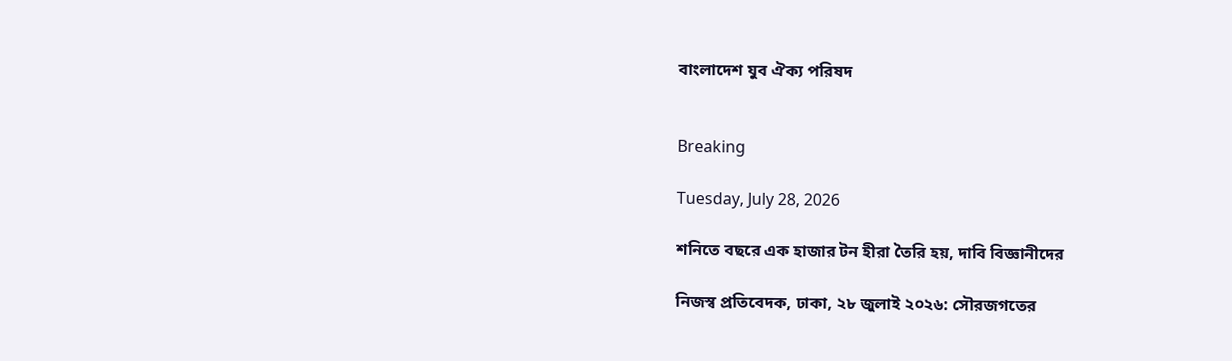বাংলাদেশ যুব ঐক্য পরিষদ


Breaking

Tuesday, July 28, 2026

শনিতে বছরে এক হাজার টন হীরা তৈরি হয়, দাবি বিজ্ঞানীদের

নিজস্ব প্রতিবেদক, ঢাকা, ২৮ জুলাই ২০২৬: সৌরজগতের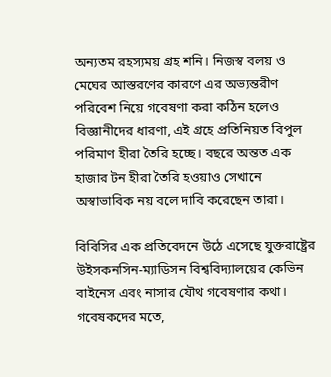অন্যতম রহস্যময় গ্রহ শনি। নিজস্ব বলয় ও মেঘের আস্তরণের কারণে এর অভ্যন্তরীণ পরিবেশ নিয়ে গবেষণা করা কঠিন হলেও বিজ্ঞানীদের ধারণা, এই গ্রহে প্রতিনিয়ত বিপুল পরিমাণ হীরা তৈরি হচ্ছে। বছরে অন্তত এক হাজার টন হীরা তৈরি হওয়াও সেখানে অস্বাভাবিক নয় বলে দাবি করেছেন তারা।

বিবিসির এক প্রতিবেদনে উঠে এসেছে যুক্তরাষ্ট্রের উইসকনসিন-ম্যাডিসন বিশ্ববিদ্যালয়ের কেভিন বাইনেস এবং নাসার যৌথ গবেষণার কথা। গবেষকদের মতে,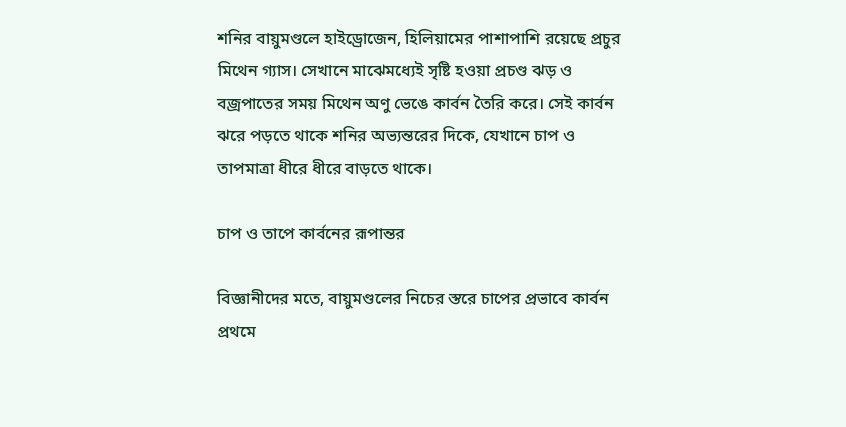শনির বায়ুমণ্ডলে হাইড্রোজেন, হিলিয়ামের পাশাপাশি রয়েছে প্রচুর মিথেন গ্যাস। সেখানে মাঝেমধ্যেই সৃষ্টি হওয়া প্রচণ্ড ঝড় ও বজ্রপাতের সময় মিথেন অণু ভেঙে কার্বন তৈরি করে। সেই কার্বন ঝরে পড়তে থাকে শনির অভ্যন্তরের দিকে, যেখানে চাপ ও তাপমাত্রা ধীরে ধীরে বাড়তে থাকে।

চাপ ও তাপে কার্বনের রূপান্তর

বিজ্ঞানীদের মতে, বায়ুমণ্ডলের নিচের স্তরে চাপের প্রভাবে কার্বন প্রথমে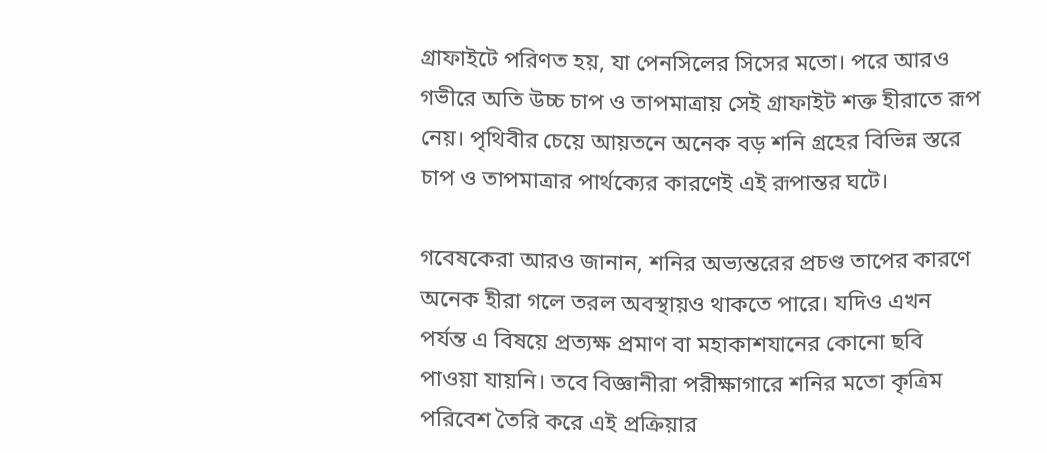গ্রাফাইটে পরিণত হয়, যা পেনসিলের সিসের মতো। পরে আরও গভীরে অতি উচ্চ চাপ ও তাপমাত্রায় সেই গ্রাফাইট শক্ত হীরাতে রূপ নেয়। পৃথিবীর চেয়ে আয়তনে অনেক বড় শনি গ্রহের বিভিন্ন স্তরে চাপ ও তাপমাত্রার পার্থক্যের কারণেই এই রূপান্তর ঘটে।

গবেষকেরা আরও জানান, শনির অভ্যন্তরের প্রচণ্ড তাপের কারণে অনেক হীরা গলে তরল অবস্থায়ও থাকতে পারে। যদিও এখন পর্যন্ত এ বিষয়ে প্রত্যক্ষ প্রমাণ বা মহাকাশযানের কোনো ছবি পাওয়া যায়নি। তবে বিজ্ঞানীরা পরীক্ষাগারে শনির মতো কৃত্রিম পরিবেশ তৈরি করে এই প্রক্রিয়ার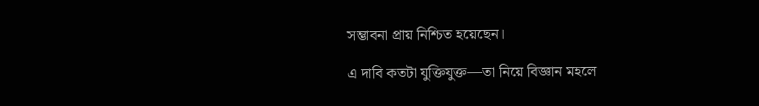সম্ভাবনা প্রায় নিশ্চিত হয়েছেন।

এ দাবি কতটা যুক্তিযুক্ত—তা নিয়ে বিজ্ঞান মহলে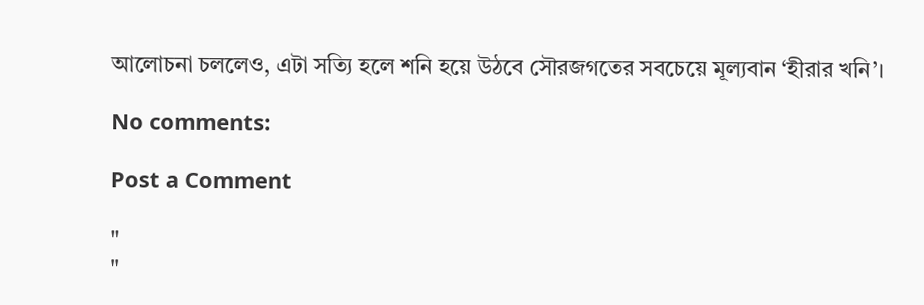আলোচনা চললেও, এটা সত্যি হলে শনি হয়ে উঠবে সৌরজগতের সবচেয়ে মূল্যবান ‘হীরার খনি’।

No comments:

Post a Comment

"
"